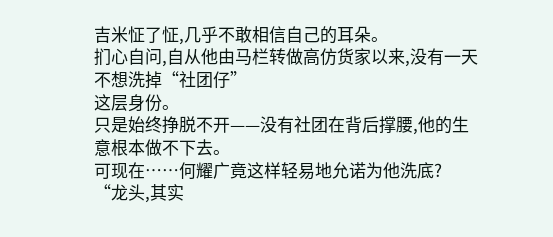吉米怔了怔,几乎不敢相信自己的耳朵。
扪心自问,自从他由马栏转做高仿货家以来,没有一天不想洗掉“社团仔”
这层身份。
只是始终挣脱不开——没有社团在背后撑腰,他的生意根本做不下去。
可现在……何耀广竟这样轻易地允诺为他洗底?
“龙头,其实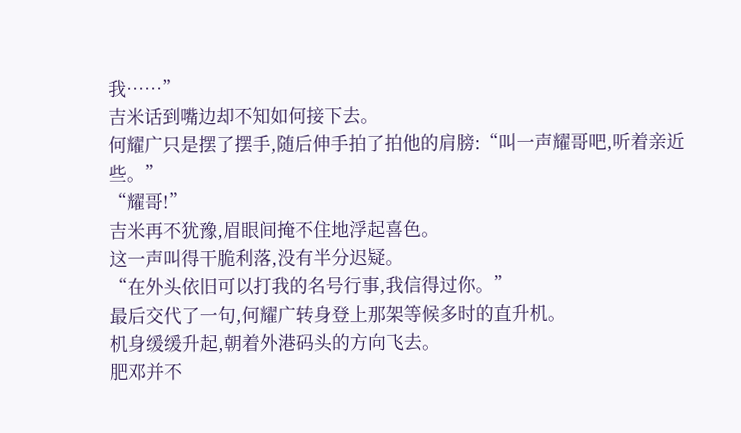我……”
吉米话到嘴边却不知如何接下去。
何耀广只是摆了摆手,随后伸手拍了拍他的肩膀:“叫一声耀哥吧,听着亲近些。”
“耀哥!”
吉米再不犹豫,眉眼间掩不住地浮起喜色。
这一声叫得干脆利落,没有半分迟疑。
“在外头依旧可以打我的名号行事,我信得过你。”
最后交代了一句,何耀广转身登上那架等候多时的直升机。
机身缓缓升起,朝着外港码头的方向飞去。
肥邓并不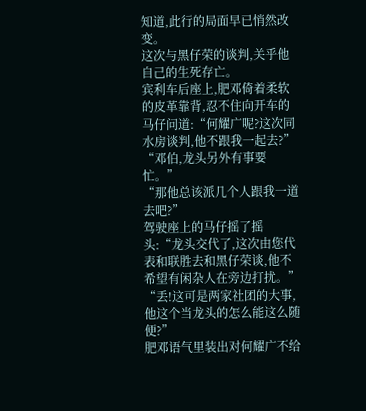知道,此行的局面早已悄然改变。
这次与黑仔荣的谈判,关乎他自己的生死存亡。
宾利车后座上,肥邓倚着柔软的皮革靠背,忍不住向开车的马仔问道:“何耀广呢?这次同水房谈判,他不跟我一起去?”
“邓伯,龙头另外有事要忙。”
“那他总该派几个人跟我一道去吧?”
驾驶座上的马仔摇了摇头:“龙头交代了,这次由您代表和联胜去和黑仔荣谈,他不希望有闲杂人在旁边打扰。”
“丢!这可是两家社团的大事,他这个当龙头的怎么能这么随便?”
肥邓语气里装出对何耀广不给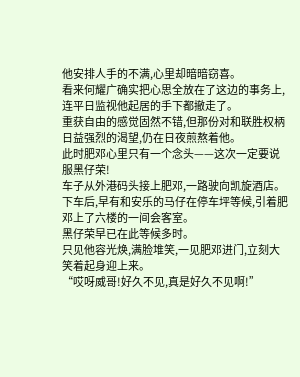他安排人手的不满,心里却暗暗窃喜。
看来何耀广确实把心思全放在了这边的事务上,连平日监视他起居的手下都撤走了。
重获自由的感觉固然不错,但那份对和联胜权柄日益强烈的渴望,仍在日夜煎熬着他。
此时肥邓心里只有一个念头——这次一定要说服黑仔荣!
车子从外港码头接上肥邓,一路驶向凯旋酒店。
下车后,早有和安乐的马仔在停车坪等候,引着肥邓上了六楼的一间会客室。
黑仔荣早已在此等候多时。
只见他容光焕,满脸堆笑,一见肥邓进门,立刻大笑着起身迎上来。
“哎呀威哥!好久不见,真是好久不见啊!”